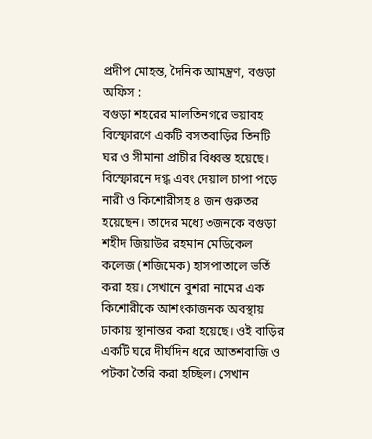প্রদীপ মোহন্ত, দৈনিক আমন্ত্রণ, বগুড়া অফিস :
বগুড়া শহরের মালতিনগরে ভয়াবহ বিস্ফোরণে একটি বসতবাড়ির তিনটি ঘর ও সীমানা প্রাচীর বিধ্বস্ত হয়েছে। বিস্ফোরনে দগ্ধ এবং দেয়াল চাপা পড়ে নারী ও কিশোরীসহ ৪ জন গুরুতর হয়েছেন। তাদের মধ্যে ৩জনকে বগুড়া শহীদ জিয়াউর রহমান মেডিকেল কলেজ (শজিমেক) হাসপাতালে ভর্তি করা হয়। সেখানে বুশরা নামের এক কিশোরীকে আশংকাজনক অবস্থায় ঢাকায় স্থানান্তর করা হয়েছে। ওই বাড়ির একটি ঘরে দীর্ঘদিন ধরে আতশবাজি ও পটকা তৈরি করা হচ্ছিল। সেখান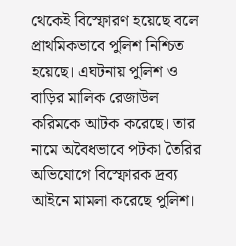থেকেই বিস্ফোরণ হয়েছে বলে প্রাথমিকভাবে পুলিশ নিশ্চিত হয়েছে। এঘটনায় পুলিশ ও বাড়ির মালিক রেজাউল করিমকে আটক করেছে। তার নামে অবৈধভাবে পটকা তৈরির অভিযোগে বিস্ফোরক দ্রব্য আইনে মামলা করেছে পুলিশ।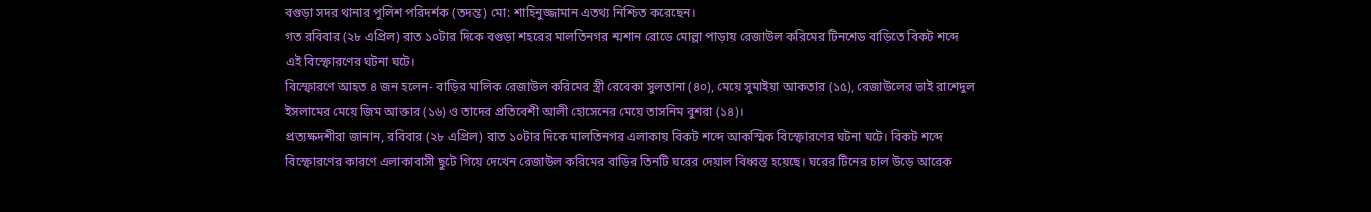বগুড়া সদর থানার পুলিশ পরিদর্শক (তদন্ত) মো: শাহিনুজ্জামান এতথ্য নিশ্চিত করেছেন।
গত রবিবার (২৮ এপ্রিল) রাত ১০টার দিকে বগুড়া শহরের মালতিনগর শ্মশান রোডে মোল্লা পাড়ায় রেজাউল করিমের টিনশেড বাড়িতে বিকট শব্দে এই বিস্ফোরণের ঘটনা ঘটে।
বিস্ফোরণে আহত ৪ জন হলেন- বাড়ির মালিক রেজাউল করিমের স্ত্রী রেবেকা সুলতানা (৪০), মেয়ে সুমাইয়া আকতার (১৫), রেজাউলের ভাই রাশেদুল ইসলামের মেয়ে জিম আক্তার (১৬) ও তাদের প্রতিবেশী আলী হোসেনের মেয়ে তাসনিম বুশরা (১৪)।
প্রত্যক্ষদশীরা জানান, রবিবার (২৮ এপ্রিল) রাত ১০টার দিকে মালতিনগর এলাকায় বিকট শব্দে আকস্মিক বিস্ফোরণের ঘটনা ঘটে। বিকট শব্দে বিস্ফোরণের কারণে এলাকাবাসী ছুটে গিয়ে দেখেন রেজাউল করিমের বাড়ির তিনটি ঘরের দেয়াল বিধ্বস্ত হয়েছে। ঘরের টিনের চাল উড়ে আরেক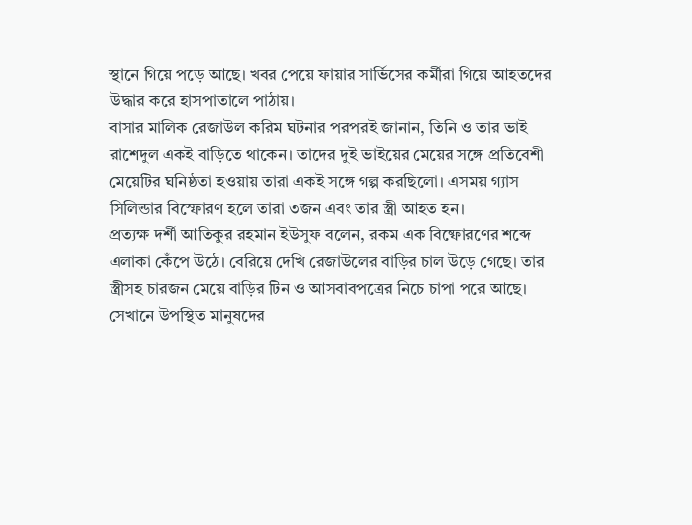স্থানে গিয়ে পড়ে আছে। খবর পেয়ে ফায়ার সার্ভিসের কর্মীরা গিয়ে আহতদের উদ্ধার করে হাসপাতালে পাঠায়।
বাসার মালিক রেজাউল করিম ঘটনার পরপরই জানান, তিনি ও তার ভাই রাশেদুল একই বাড়িতে থাকেন। তাদের দুই ভাইয়ের মেয়ের সঙ্গে প্রতিবেশী মেয়েটির ঘনিষ্ঠতা হওয়ায় তারা একই সঙ্গে গল্প করছিলো। এসময় গ্যাস সিলিন্ডার বিস্ফোরণ হলে তারা ৩জন এবং তার স্ত্রী আহত হন।
প্রত্যক্ষ দর্শী আতিকুর রহমান ইউসুফ বলেন, রকম এক বিষ্ফোরণের শব্দে এলাকা কেঁপে উঠে। বেরিয়ে দেখি রেজাউলের বাড়ির চাল উড়ে গেছে। তার স্ত্রীসহ চারজন মেয়ে বাড়ির টিন ও আসবাবপত্রের নিচে চাপা পরে আছে। সেখানে উপস্থিত মানুষদের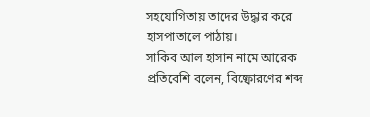সহযোগিতায় তাদের উদ্ধার করে হাসপাতালে পাঠায়।
সাকিব আল হাসান নামে আরেক প্রতিবেশি বলেন, বিষ্ফোরণের শব্দ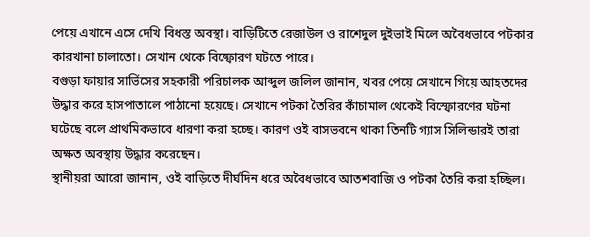পেয়ে এখানে এসে দেখি বিধস্ত অবস্থা। বাড়িটিতে রেজাউল ও রাশেদুল দুইভাই মিলে অবৈধভাবে পটকার কারখানা চালাতো। সেখান থেকে বিষ্ফোরণ ঘটতে পারে।
বগুড়া ফায়ার সার্ভিসের সহকারী পরিচালক আব্দুল জলিল জানান, খবর পেয়ে সেখানে গিয়ে আহতদের উদ্ধার করে হাসপাতালে পাঠানো হয়েছে। সেখানে পটকা তৈরির কাঁচামাল থেকেই বিস্ফোরণের ঘটনা ঘটেছে বলে প্রাথমিকভাবে ধারণা করা হচ্ছে। কারণ ওই বাসভবনে থাকা তিনটি গ্যাস সিলিন্ডারই তারা অক্ষত অবস্থায় উদ্ধার করেছেন।
স্থানীয়রা আরো জানান, ওই বাড়িতে দীর্ঘদিন ধরে অবৈধভাবে আতশবাজি ও পটকা তৈরি করা হচ্ছিল।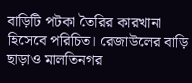বাড়িটি পটকা তৈরির কারখানা হিসেবে পরিচিত। রেজাউলের বাড়ি ছাড়াও মালতিনগর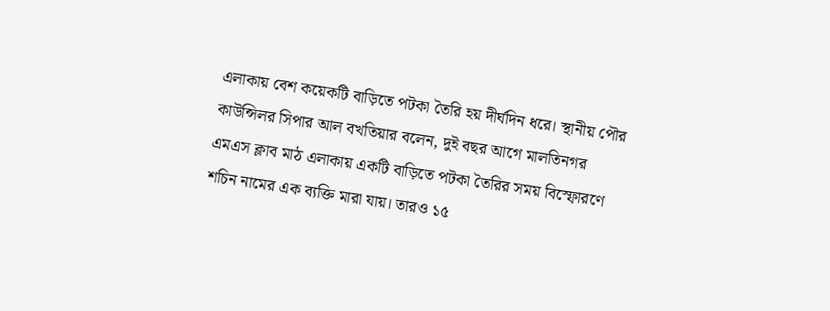এলাকায় বেশ কয়েকটি বাড়িতে পটকা তৈরি হয় দীর্ঘদিন ধরে। স্থানীয় পৌর কাউন্সিলর সিপার আল বখতিয়ার বলেন, দুই বছর আগে মালতিনগর এমএস ক্লাব মাঠ এলাকায় একটি বাড়িতে পটকা তৈরির সময় বিস্ফোরণে শচিন নামের এক ব্যক্তি মারা যায়। তারও ১৫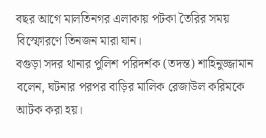বছর আগে মালতিনগর এলাকায় পটকা তৈরির সময় বিস্ফোরণে তিনজন মারা যান।
বগুড়া সদর থানার পুলিশ পরিদর্শক (তদন্ত) শাহিনুজ্জামান বলেন, ঘটনার পরপর বাড়ির মালিক রেজাউল করিমকে আটক করা হয়।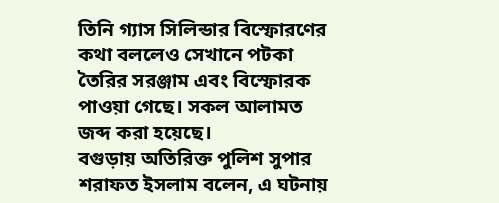তিনি গ্যাস সিলিন্ডার বিস্ফোরণের কথা বললেও সেখানে পটকা তৈরির সরঞ্জাম এবং বিস্ফোরক পাওয়া গেছে। সকল আলামত জব্দ করা হয়েছে।
বগুড়ায় অতিরিক্ত পুলিশ সুপার শরাফত ইসলাম বলেন, এ ঘটনায়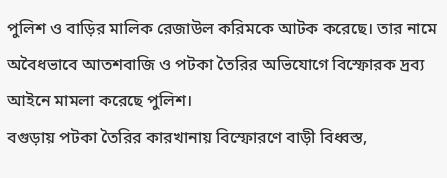পুলিশ ও বাড়ির মালিক রেজাউল করিমকে আটক করেছে। তার নামে অবৈধভাবে আতশবাজি ও পটকা তৈরির অভিযোগে বিস্ফোরক দ্রব্য আইনে মামলা করেছে পুলিশ।
বগুড়ায় পটকা তৈরির কারখানায় বিস্ফোরণে বাড়ী বিধ্বস্ত,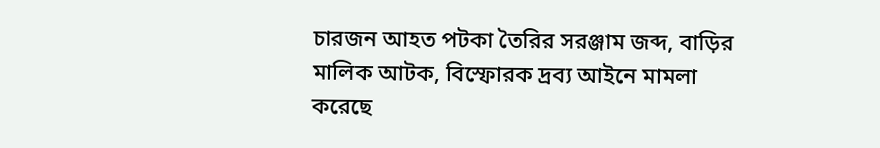চারজন আহত পটকা তৈরির সরঞ্জাম জব্দ, বাড়ির মালিক আটক, বিস্ফোরক দ্রব্য আইনে মামলা করেছে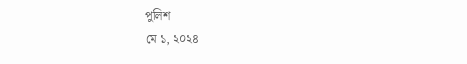পুলিশ
মে ১, ২০২৪